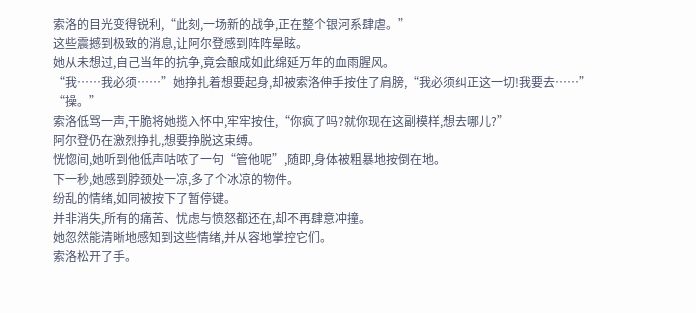索洛的目光变得锐利,“此刻,一场新的战争,正在整个银河系肆虐。”
这些震撼到极致的消息,让阿尔登感到阵阵晕眩。
她从未想过,自己当年的抗争,竟会酿成如此绵延万年的血雨腥风。
“我……我必须……”她挣扎着想要起身,却被索洛伸手按住了肩膀,“我必须纠正这一切!我要去……”
“操。”
索洛低骂一声,干脆将她揽入怀中,牢牢按住,“你疯了吗?就你现在这副模样,想去哪儿?”
阿尔登仍在激烈挣扎,想要挣脱这束缚。
恍惚间,她听到他低声咕哝了一句“管他呢”,随即,身体被粗暴地按倒在地。
下一秒,她感到脖颈处一凉,多了个冰凉的物件。
纷乱的情绪,如同被按下了暂停键。
并非消失,所有的痛苦、忧虑与愤怒都还在,却不再肆意冲撞。
她忽然能清晰地感知到这些情绪,并从容地掌控它们。
索洛松开了手。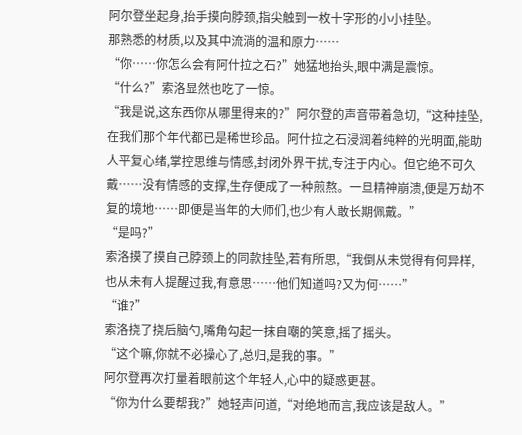阿尔登坐起身,抬手摸向脖颈,指尖触到一枚十字形的小小挂坠。
那熟悉的材质,以及其中流淌的温和原力……
“你……你怎么会有阿什拉之石?”她猛地抬头,眼中满是震惊。
“什么?”索洛显然也吃了一惊。
“我是说,这东西你从哪里得来的?”阿尔登的声音带着急切,“这种挂坠,在我们那个年代都已是稀世珍品。阿什拉之石浸润着纯粹的光明面,能助人平复心绪,掌控思维与情感,封闭外界干扰,专注于内心。但它绝不可久戴……没有情感的支撑,生存便成了一种煎熬。一旦精神崩溃,便是万劫不复的境地……即便是当年的大师们,也少有人敢长期佩戴。”
“是吗?”
索洛摸了摸自己脖颈上的同款挂坠,若有所思,“我倒从未觉得有何异样,也从未有人提醒过我,有意思……他们知道吗?又为何……”
“谁?”
索洛挠了挠后脑勺,嘴角勾起一抹自嘲的笑意,摇了摇头。
“这个嘛,你就不必操心了,总归,是我的事。”
阿尔登再次打量着眼前这个年轻人,心中的疑惑更甚。
“你为什么要帮我?”她轻声问道,“对绝地而言,我应该是敌人。”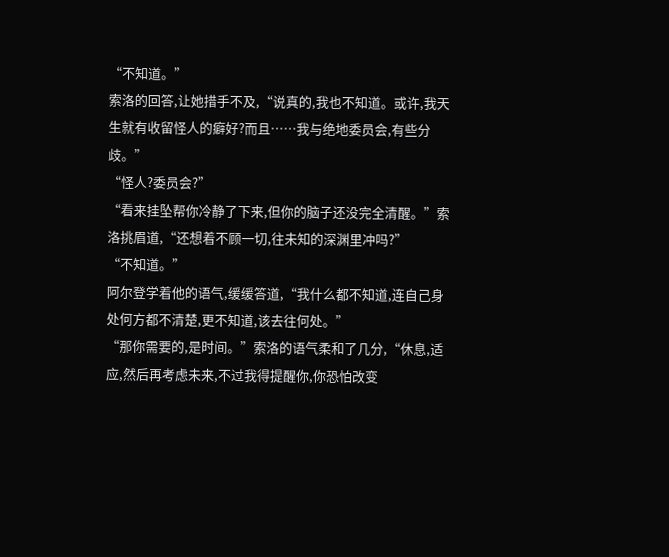“不知道。”
索洛的回答,让她措手不及,“说真的,我也不知道。或许,我天生就有收留怪人的癖好?而且……我与绝地委员会,有些分歧。”
“怪人?委员会?”
“看来挂坠帮你冷静了下来,但你的脑子还没完全清醒。”索洛挑眉道,“还想着不顾一切,往未知的深渊里冲吗?”
“不知道。”
阿尔登学着他的语气,缓缓答道,“我什么都不知道,连自己身处何方都不清楚,更不知道,该去往何处。”
“那你需要的,是时间。”索洛的语气柔和了几分,“休息,适应,然后再考虑未来,不过我得提醒你,你恐怕改变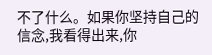不了什么。如果你坚持自己的信念,我看得出来,你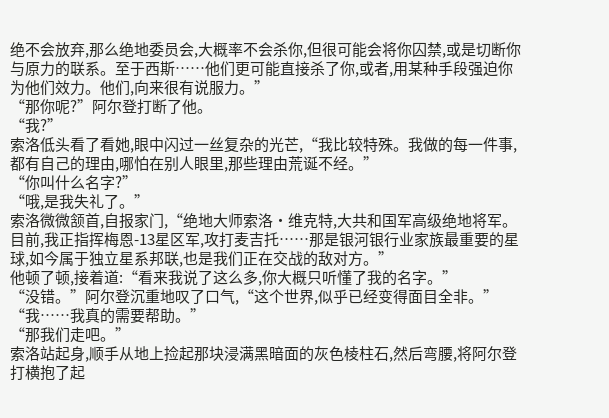绝不会放弃,那么绝地委员会,大概率不会杀你,但很可能会将你囚禁,或是切断你与原力的联系。至于西斯……他们更可能直接杀了你,或者,用某种手段强迫你为他们效力。他们,向来很有说服力。”
“那你呢?”阿尔登打断了他。
“我?”
索洛低头看了看她,眼中闪过一丝复杂的光芒,“我比较特殊。我做的每一件事,都有自己的理由,哪怕在别人眼里,那些理由荒诞不经。”
“你叫什么名字?”
“哦,是我失礼了。”
索洛微微颔首,自报家门,“绝地大师索洛·维克特,大共和国军高级绝地将军。目前,我正指挥梅恩-13星区军,攻打麦吉托……那是银河银行业家族最重要的星球,如今属于独立星系邦联,也是我们正在交战的敌对方。”
他顿了顿,接着道:“看来我说了这么多,你大概只听懂了我的名字。”
“没错。”阿尔登沉重地叹了口气,“这个世界,似乎已经变得面目全非。”
“我……我真的需要帮助。”
“那我们走吧。”
索洛站起身,顺手从地上捡起那块浸满黑暗面的灰色棱柱石,然后弯腰,将阿尔登打横抱了起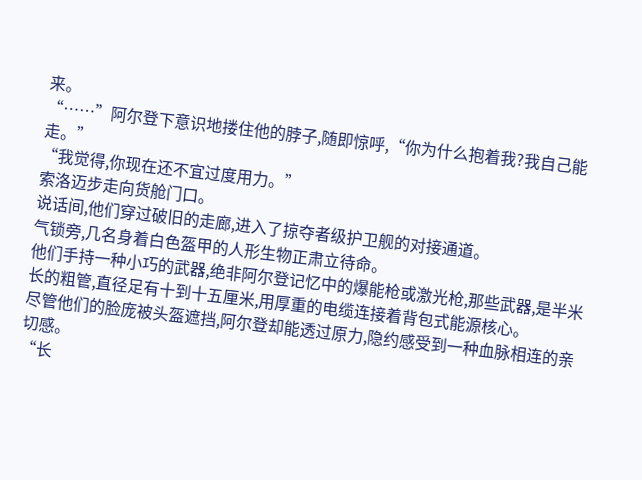来。
“……”阿尔登下意识地搂住他的脖子,随即惊呼,“你为什么抱着我?我自己能走。”
“我觉得,你现在还不宜过度用力。”
索洛迈步走向货舱门口。
说话间,他们穿过破旧的走廊,进入了掠夺者级护卫舰的对接通道。
气锁旁,几名身着白色盔甲的人形生物正肃立待命。
他们手持一种小巧的武器,绝非阿尔登记忆中的爆能枪或激光枪,那些武器,是半米长的粗管,直径足有十到十五厘米,用厚重的电缆连接着背包式能源核心。
尽管他们的脸庞被头盔遮挡,阿尔登却能透过原力,隐约感受到一种血脉相连的亲切感。
“长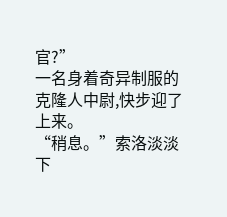官?”
一名身着奇异制服的克隆人中尉,快步迎了上来。
“稍息。”索洛淡淡下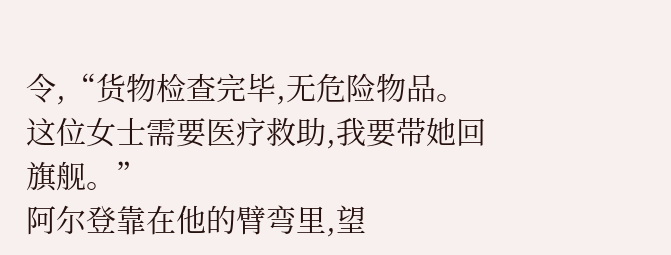令,“货物检查完毕,无危险物品。这位女士需要医疗救助,我要带她回旗舰。”
阿尔登靠在他的臂弯里,望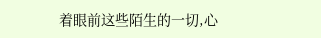着眼前这些陌生的一切,心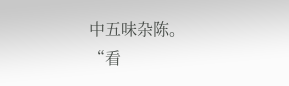中五味杂陈。
“看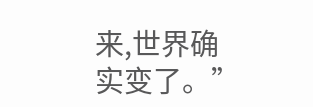来,世界确实变了。”